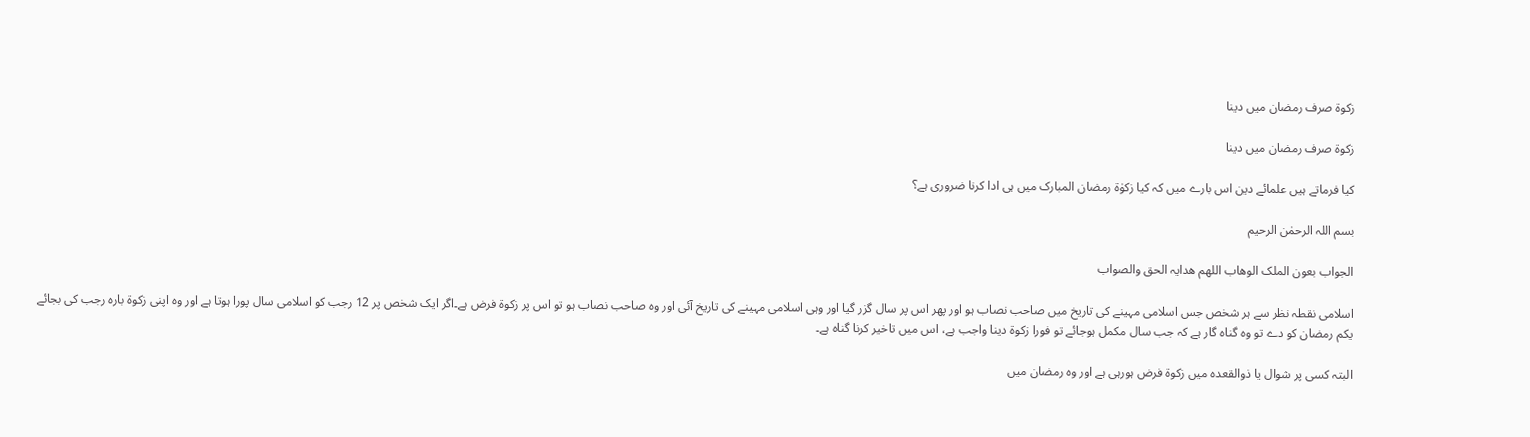زکوۃ صرف رمضان میں دینا

زکوۃ صرف رمضان میں دینا

کیا فرماتے ہیں علمائے دین اس بارے میں کہ کیا زکوٰۃ رمضان المبارک میں ہی ادا کرنا ضروری ہے؟

بسم اللہ الرحمٰن الرحیم

الجواب بعون الملک الوھاب اللھم ھدایہ الحق والصواب

اسلامی نقطہ نظر سے ہر شخص جس اسلامی مہینے کی تاریخ میں صاحب نصاب ہو اور پھر اس پر سال گزر گیا اور وہی اسلامی مہینے کی تاریخ آئی اور وہ صاحب نصاب ہو تو اس پر زکوۃ فرض ہے۔اگر ایک شخص پر 12 رجب کو اسلامی سال پورا ہوتا ہے اور وہ اپنی زکوۃ بارہ رجب کی بجائے یکم رمضان کو دے تو وہ گناہ گار ہے کہ جب سال مکمل ہوجائے تو فورا زکوۃ دینا واجب ہے، اس میں تاخیر کرنا گناہ ہے۔

البتہ کسی پر شوال یا ذوالقعدہ میں زکوۃ فرض ہورہی ہے اور وہ رمضان میں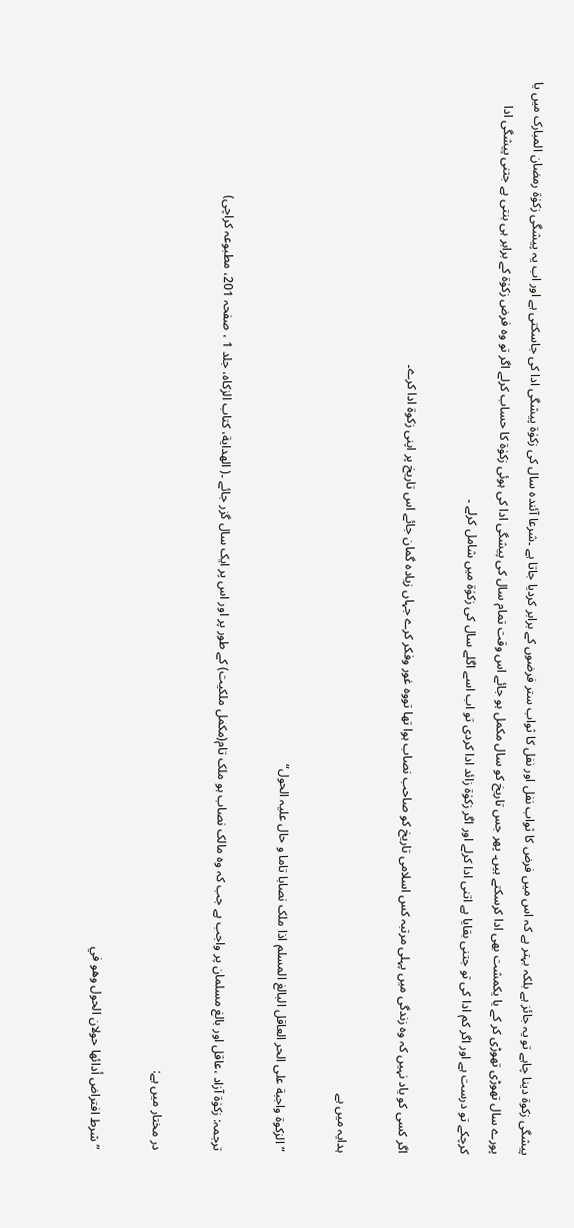پیشگی زکوۃ دینا چاہے تو یہ جائز ہے بلکہ بہتر ہے کہ اس میں فرض کا ثواب نفل اور نفل کا ثواب ستر فرضوں کے برابر کردیا جاتا ہے ۔شرعا آئندہ سال کی زکوٰۃ پیشگی ادا کی جاسکتی ہے اور اب یہ پیشگی زکوٰۃ رمضان المبارک میں یا پورے سال تھوڑی تھوڑی کر کے یا یکمشت بھی ادا کرسکتے ہیں۔ پھر جس تاریخ کو سال مکمل ہو جائے اس وقت تمام سال کی پیشگی ادا کی ہوئی زکوٰۃ کا حساب کرلے اگر تو وہ فرض زکوٰۃ کے برابر ہی بنتی ہے جتنی پیشگی ادا کرچکے تو درست ہے اور اگر کم ادا کی تو جتنی بقایا ہے اتنی ادا کرلے اور اگر زکوٰۃ زائد ادا کردی تو اب اسے اگلے سال کی زکوٰۃ میں شامل کرلے ۔

اگر کسی کو یاد نہیں کہ وہ زندگی میں پہلی مرتبہ کس اسلامی تاریخ کو صاحب نصاب ہوا تھا تووہ غور وفکر کرے جہاں زیادہ گمان جائے اس تاریخ پر اپنی زکوۃ ادا کرے۔

ہدایہ میں ہے

” الزکوة واجبة علی الحر العاقل البالغ المسلم اذا ملک نصابا تاما و حال علیہ الحول“

ترجمہ: زکوٰۃ آزاد ،عاقل اور بالغ مسلمان پر واجب ہے جب کہ وہ مالک نصاب ہو ملک تام(مکمل ملکیت) کے طور پر اور اس پر ایک سال گزر جائے ۔( الھدایة، کتاب الزکاہ، جلد 1 ، صفحہ 201، مطبوعہ کراچی)

در مختار میں ہے:

”شرط افتراض أدائها حولان الحول وهو في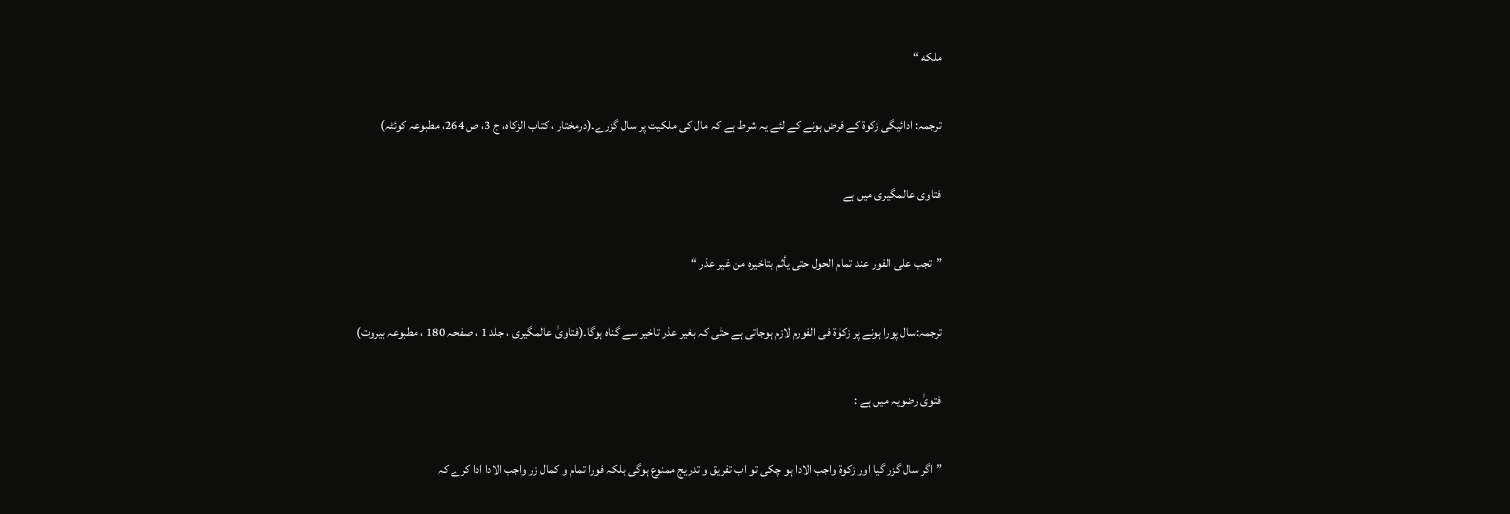ملکه “

ترجمہ: ادائیگی زکوۃ کے فرض ہونے کے لئے یہ شرط ہے کہ مال کی ملکیت پر سال گزرے۔(درمختار ، کتاب الزکاہ، ج 3، ص 264، مطبوعہ کوئٹہ)

فتاوی عالمگیری میں ہے

”تجب علی الفور عند تمام الحول حتی یأثم بتاخیرہ من غیر عذر “

ترجمہ:سال پورا ہونے پر زکوٰۃ فی الفورم لازم ہوجاتی ہے حتٰی کہ بغیر عذر تاخیر سے گناہ ہوگا۔(فتاویٰ عالمگیری ، جلد 1 ، صفحہ 180 ، مطبوعہ بیروت)

فتویٰ رضویہ میں ہے :

”اگر سال گزر گیا اور زکوۃ واجب الادا ہو چکی تو اب تفریق و تدریج ممنوع ہوگی بلکہ فورا تمام و کمال زر واجب الادا ادا کرے کہ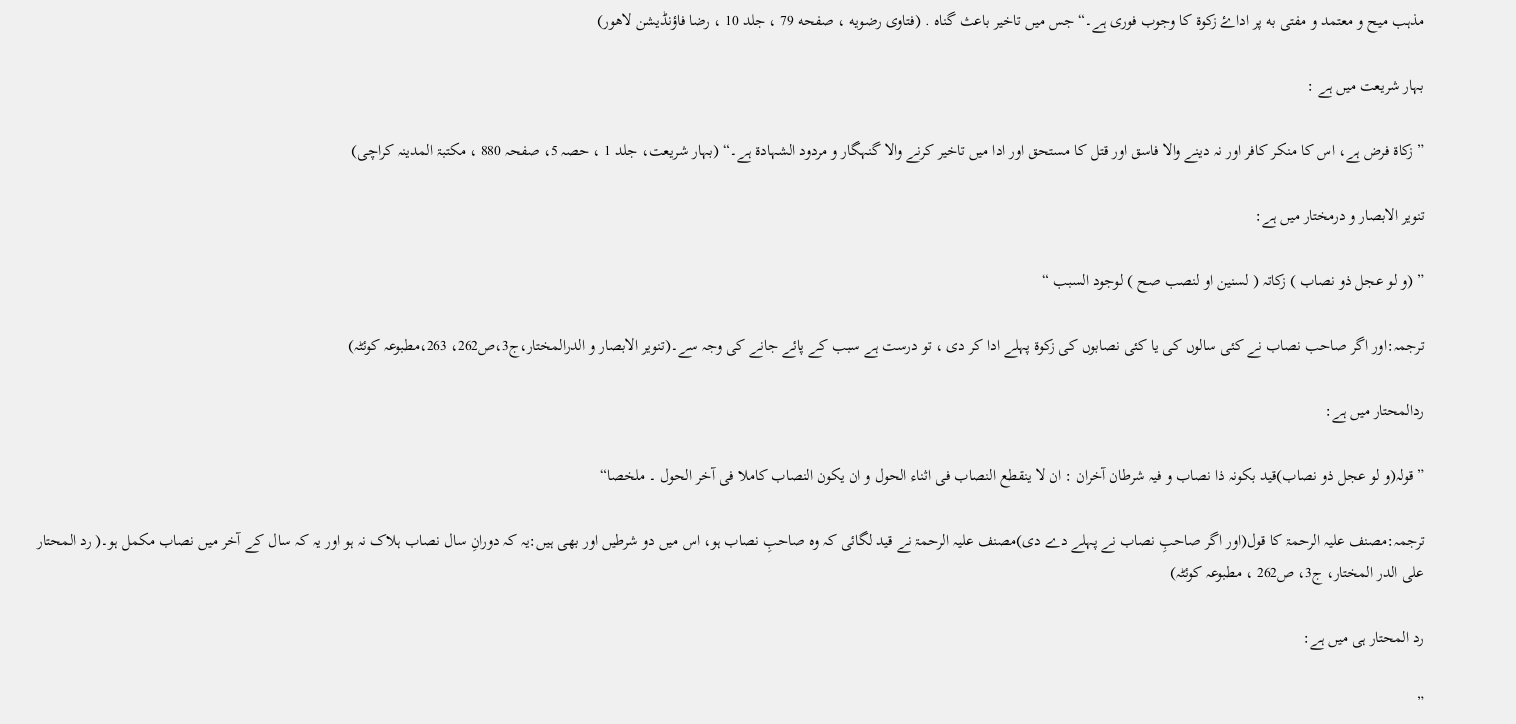مذہب میح و معتمد و مفتی به پر اداۓ زکوۃ کا وجوب فوری ہے۔“جس میں تاخیر باعث گناہ . (فتاوی رضويه ، صفحه 79 ، جلد 10 ، رضا فاؤنڈیشن لاهور)

بہار شریعت میں ہے :

” زکاۃ فرض ہے، اس کا منکر کافر اور نہ دینے والا فاسق اور قتل کا مستحق اور ادا میں تاخیر کرنے والا گنہگار و مردود الشہادۃ ہے۔“ (بہار شریعت، جلد 1 ، حصہ 5، صفحہ 880 ، مکتبۃ المدینہ کراچی)

تنویر الابصار و درمختار میں ہے:

” (و لو عجل ذو نصاب ) زکاتہ ( لسنین او لنصب صح ) لوجود السبب “

ترجمہ:اور اگر صاحب نصاب نے کئی سالوں کی یا کئی نصابوں کی زکوۃ پہلے ادا کر دی ، تو درست ہے سبب کے پائے جانے کی وجہ سے۔(تنویر الابصار و الدرالمختار،ج3،ص262، 263،مطبوعہ کوئٹہ)

ردالمحتار میں ہے:

” قولہ(و لو عجل ذو نصاب)قید بکونہ ذا نصاب و فیہ شرطان آخران : ان لا ینقطع النصاب فی اثناء الحول و ان یکون النصاب کاملا فی آخر الحول ۔ ملخصا“

ترجمہ:مصنف علیہ الرحمۃ کا قول(اور اگر صاحبِ نصاب نے پہلے دے دی)مصنف علیہ الرحمۃ نے قید لگائی کہ وہ صاحبِ نصاب ہو، اس میں دو شرطیں اور بھی ہیں:یہ کہ دورانِ سال نصاب ہلاک نہ ہو اور یہ کہ سال کے آخر میں نصاب مکمل ہو۔( رد المحتار علی الدر المختار، ج3، ص262 ، مطبوعہ کوئٹہ)

رد المحتار ہی میں ہے:

”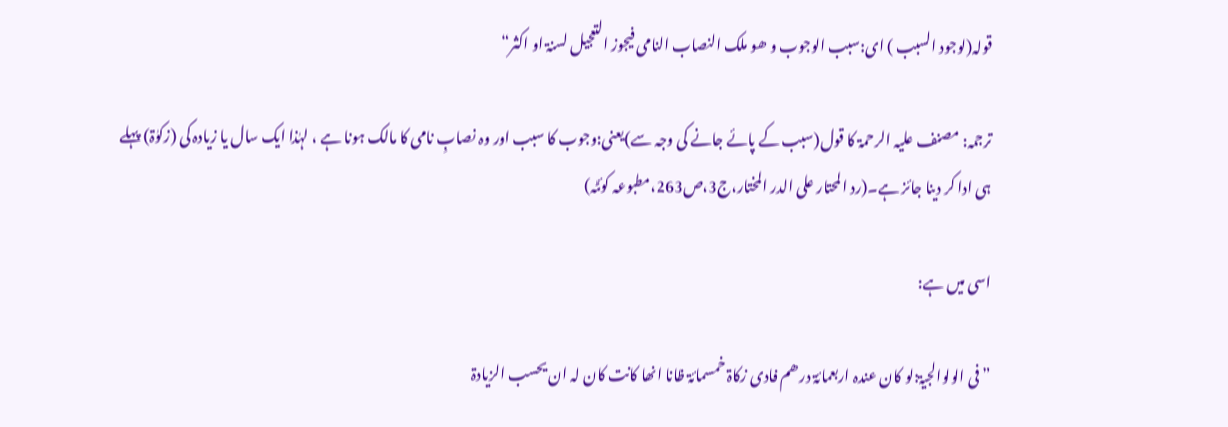قولہ(لوجود السبب ) ای:سبب الوجوب و ھو ملک النصاب النامی فیجوز التعجیل لسنۃ او اکثر“

ترجمہ: مصنف علیہ الرحمۃ کا قول(سبب کے پائے جانے کی وجہ سے)یعنی:وجوب کا سبب اور وہ نصابِ نامی کا مالک ہونا ہے ، لہٰذا ایک سال یا زیادہ کی (زکوٰۃ) پہلے ہی ادا کر دینا جائز ہے۔(رد المحتار علی الدر المختار،ج3،ص263،مطبوعہ کوئٹہ)

اسی میں ہے:

” فی الولوالجیۃ:لو کان عندہ اربعمائۃ درھم فادی زکاۃ خمسمائۃ ظانا انھا کانت کان لہ ان یحسب الزیادۃ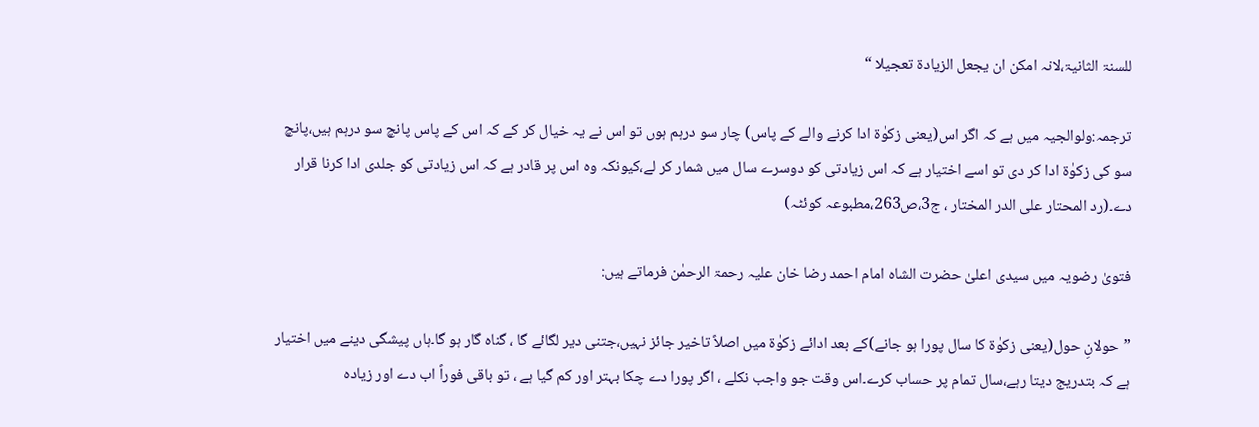للسنۃ الثانیۃ،لانہ امکن ان یجعل الزیادۃ تعجیلا “

ترجمہ:ولوالجیہ میں ہے کہ اگر اس(یعنی زکوٰۃ ادا کرنے والے کے پاس) چار سو درہم ہوں تو اس نے یہ خیال کر کے کہ اس کے پاس پانچ سو درہم ہیں،پانچ سو کی زکوٰۃ ادا کر دی تو اسے اختیار ہے کہ اس زیادتی کو دوسرے سال میں شمار کر لے،کیونکہ وہ اس پر قادر ہے کہ اس زیادتی کو جلدی ادا کرنا قرار دے۔(رد المحتار علی الدر المختار ، ج3،ص263،مطبوعہ کوئٹہ)

فتویٰ رضویہ میں سیدی اعلیٰ حضرت الشاہ امام احمد رضا خان علیہ رحمۃ الرحمٰن فرماتے ہیں:

”حولانِ حول(یعنی زکوٰۃ کا سال پورا ہو جانے)کے بعد ادائے زکوٰۃ میں اصلاً تاخیر جائز نہیں،جتنی دیر لگائے گا ، گناہ گار ہو گا۔ہاں پیشگی دینے میں اختیار ہے کہ بتدریج دیتا رہے،سال تمام پر حساب کرے۔اس وقت جو واجب نکلے ، اگر پورا دے چکا بہتر اور کم گیا ہے ، تو باقی فوراً اب دے اور زیادہ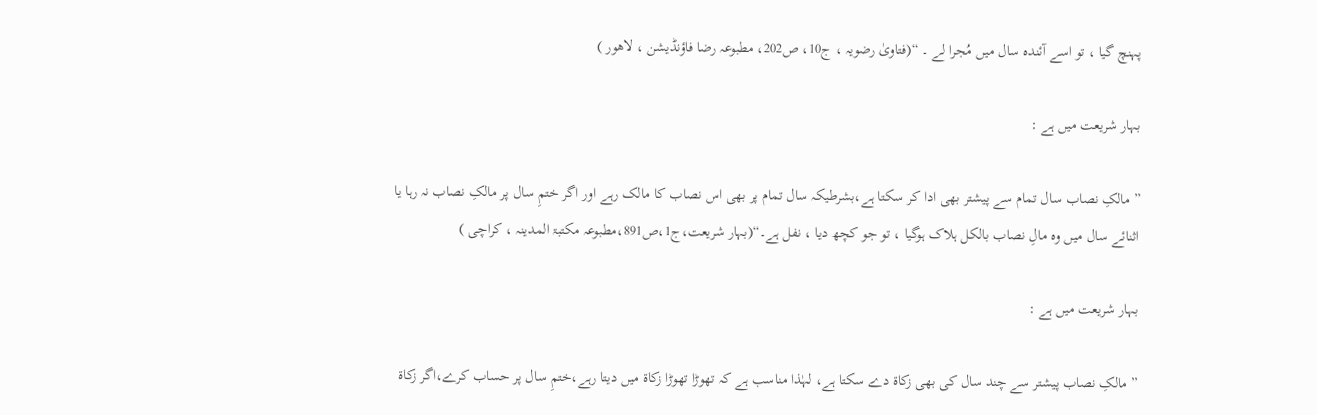پہنچ گیا ، تو اسے آئندہ سال میں مُجرا لے ۔ “(فتاویٰ رضویہ ، ج10، ص202، مطبوعہ رضا فاؤنڈیشن ، لاھور )

بہار شریعت میں ہے :

” مالکِ نصاب سال تمام سے پیشتر بھی ادا کر سکتا ہے،بشرطیکہ سال تمام پر بھی اس نصاب کا مالک رہے اور اگر ختمِ سال پر مالکِ نصاب نہ رہا یا اثنائے سال میں وہ مالِ نصاب بالکل ہلاک ہوگیا ، تو جو کچھ دیا ، نفل ہے۔“(بہار شریعت،ج1،ص891،مطبوعہ مکتبۃ المدینہ ، کراچی )

بہار شریعت میں ہے :

” مالکِ نصاب پیشتر سے چند سال کی بھی زکاۃ دے سکتا ہے، لہٰذا مناسب ہے کہ تھوڑا تھوڑا زکاۃ میں دیتا رہے،ختمِ سال پر حساب کرے،اگر زکاۃ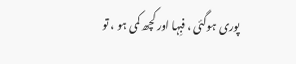پوری ہوگئی ، فبِہا اور کچھ کمی ہو ، تو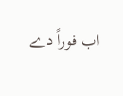اب فوراً دے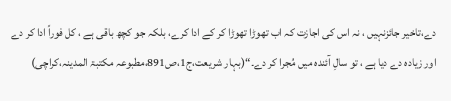دے،تاخیر جائزنہیں ، نہ اس کی اجازت کہ اب تھوڑا تھوڑا کر کے ادا کرے، بلکہ جو کچھ باقی ہے ، کل فوراً ادا کر دے اور زیادہ دے دیا ہے ، تو سالِ آئندہ میں مُجرا کر دے۔“(بہار شریعت،ج1،ص891،مطبوعہ مکتبۃ المدینہ،کراچی)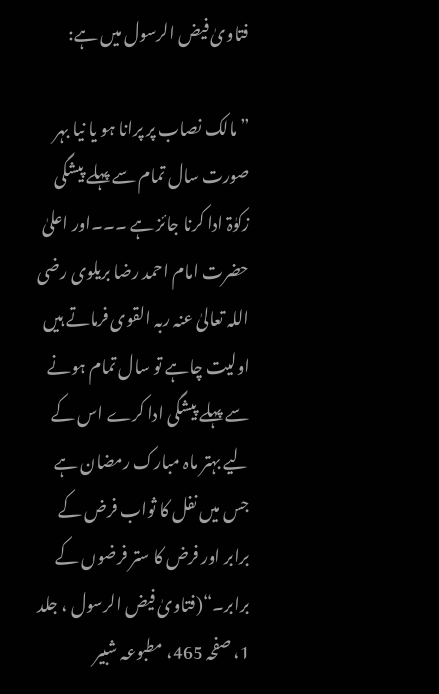فتاویٰ فیض الرسول میں ہے:

”مالک نصاب پر پرانا ہو یا نیا بہر صورت سال تمام سے پہلے پیشگی زکوٰۃ ادا کرنا جائز ہے ۔۔۔اور اعلیٰ حضرت امام احمد رضا بریلوی رضی اللہ تعالیٰ عنہ ربہ القوی فرماتے ہیں اولیت چاہے تو سال تمام ہونے سے پہلے پیشگی ادا کرے اس کے لیے بہتر ماہ مبارک رمضان ہے جس میں نفل کا ثواب فرض کے برابر اور فرض کا ستر فرضوں کے برابر۔“(فتاویٰ فیض الرسول ، جلد 1، صفحہ 465، مطبوعہ شبیر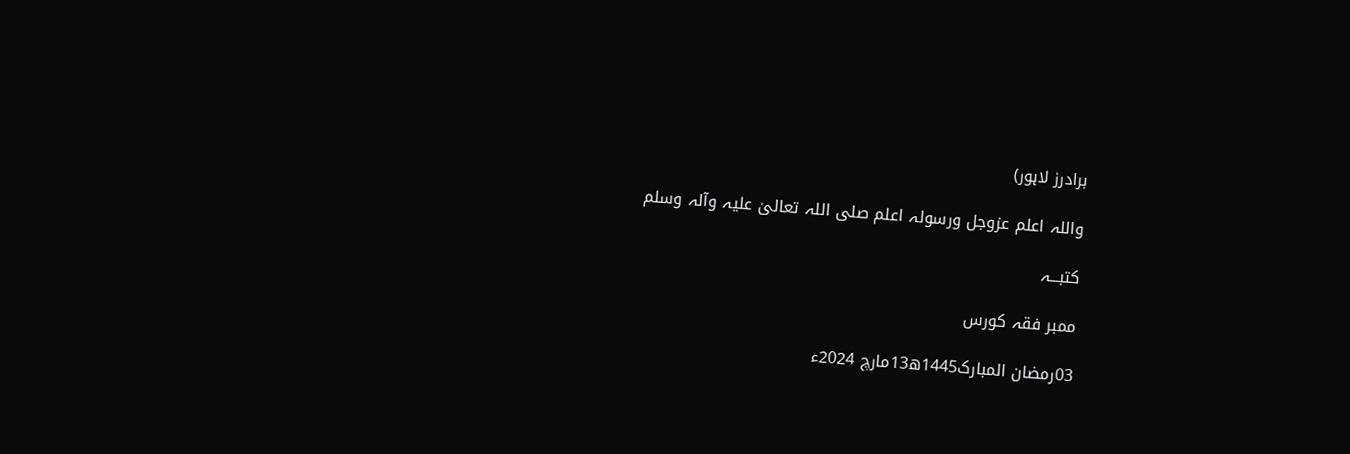برادرز لاہور)

واللہ اعلم عزوجل ورسولہ اعلم صلی اللہ تعالیٰ علیہ وآلہ وسلم

کتبـــہ

ممبر فقہ کورس

03رمضان المبارک1445ھ13مارچ 2024ء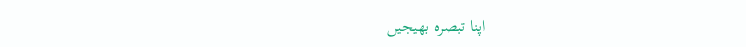اپنا تبصرہ بھیجیں